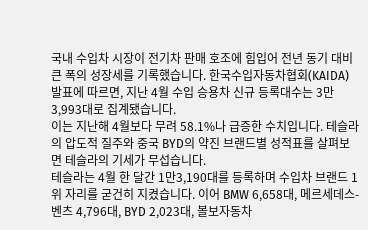국내 수입차 시장이 전기차 판매 호조에 힘입어 전년 동기 대비 큰 폭의 성장세를 기록했습니다. 한국수입자동차협회(KAIDA) 발표에 따르면, 지난 4월 수입 승용차 신규 등록대수는 3만3,993대로 집계됐습니다.
이는 지난해 4월보다 무려 58.1%나 급증한 수치입니다. 테슬라의 압도적 질주와 중국 BYD의 약진 브랜드별 성적표를 살펴보면 테슬라의 기세가 무섭습니다.
테슬라는 4월 한 달간 1만3,190대를 등록하며 수입차 브랜드 1위 자리를 굳건히 지켰습니다. 이어 BMW 6,658대, 메르세데스-벤츠 4,796대, BYD 2,023대, 볼보자동차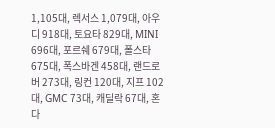1,105대, 렉서스 1,079대, 아우디 918대, 토요타 829대, MINI 696대, 포르쉐 679대, 폴스타 675대, 폭스바겐 458대, 랜드로버 273대, 링컨 120대, 지프 102대, GMC 73대, 캐딜락 67대, 혼다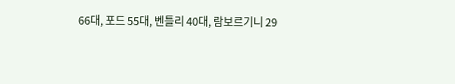66대, 포드 55대, 벤틀리 40대, 람보르기니 29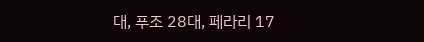대, 푸조 28대, 페라리 17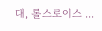대, 롤스로이스 ...